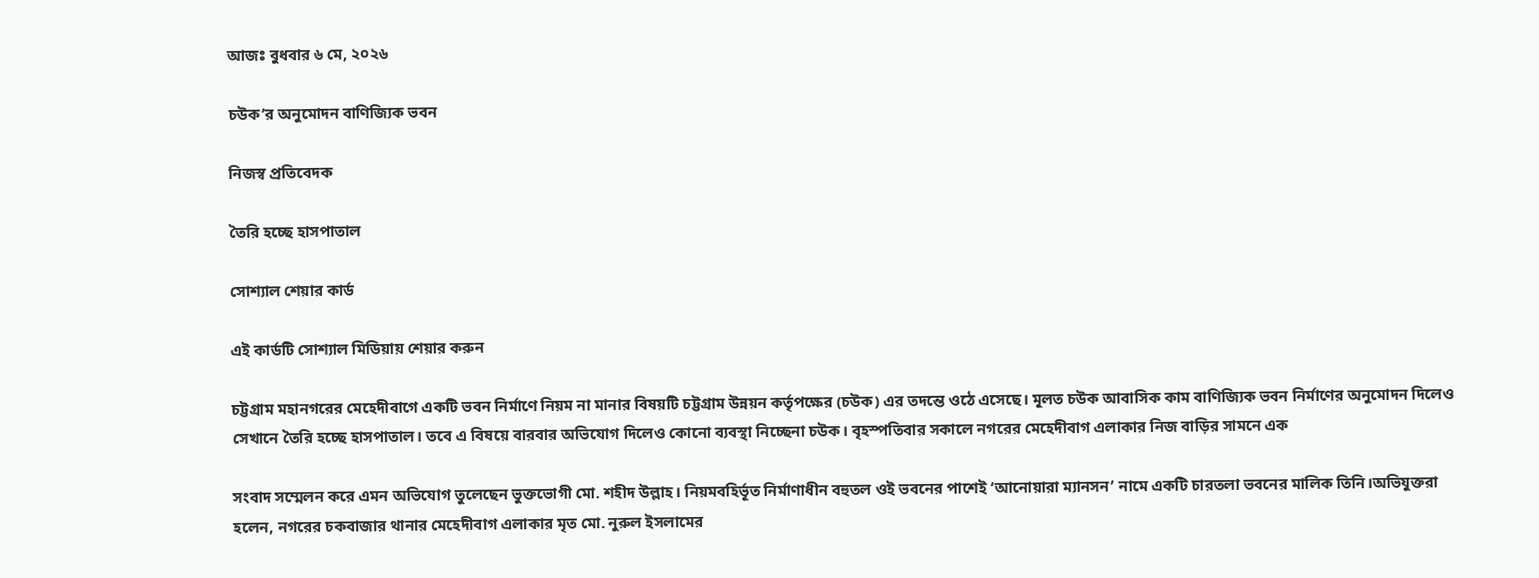আজঃ বুধবার ৬ মে, ২০২৬

চউক’র অনুমোদন বাণিজ্যিক ভবন

নিজস্ব প্রতিবেদক

তৈরি হচ্ছে হাসপাতাল

সোশ্যাল শেয়ার কার্ড

এই কার্ডটি সোশ্যাল মিডিয়ায় শেয়ার করুন

চট্টগ্রাম মহানগরের মেহেদীবাগে একটি ভবন নির্মাণে নিয়ম না মানার বিষয়টি চট্টগ্রাম উন্নয়ন কর্তৃপক্ষের (চউক) এর তদন্তে ওঠে এসেছে। মূলত চউক আবাসিক কাম বাণিজ্যিক ভবন নির্মাণের অনুমোদন দিলেও সেখানে তৈরি হচ্ছে হাসপাতাল। তবে এ বিষয়ে বারবার অভিযোগ দিলেও কোনো ব্যবস্থা নিচ্ছেনা চউক। বৃহস্পতিবার সকালে নগরের মেহেদীবাগ এলাকার নিজ বাড়ির সামনে এক

সংবাদ সম্মেলন করে এমন অভিযোগ তুলেছেন ভুক্তভোগী মো. শহীদ উল্লাহ। নিয়মবহির্ভূত নির্মাণাধীন বহুতল ওই ভবনের পাশেই ‘আনোয়ারা ম্যানসন’ নামে একটি চারতলা ভবনের মালিক তিনি।অভিযুক্তরা হলেন, নগরের চকবাজার থানার মেহেদীবাগ এলাকার মৃত মো. নুরুল ইসলামের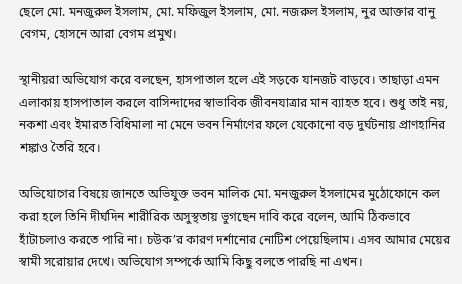ছেলে মো. মনজুরুল ইসলাম, মো. মফিজুল ইসলাম, মো. নজরুল ইসলাম, নুর আক্তার বানু বেগম, হোসনে আরা বেগম প্রমুখ।

স্থানীয়রা অভিযোগ করে বলছেন, হাসপাতাল হলে এই সড়কে যানজট বাড়বে। তাছাড়া এমন এলাকায় হাসপাতাল করলে বাসিন্দাদের স্বাভাবিক জীবনযাত্রার মান ব্যাহত হবে। শুধু তাই নয়, নকশা এবং ইমারত বিধিমালা না মেনে ভবন নির্মাণের ফলে যেকোনো বড় দুর্ঘটনায় প্রাণহানির শঙ্কাও তৈরি হবে।

অভিযোগের বিষয়ে জানতে অভিযুক্ত ভবন মালিক মো. মনজুরুল ইসলামের মুঠোফোনে কল করা হলে তিনি দীর্ঘদিন শারীরিক অসুস্থতায় ভুগছেন দাবি করে বলেন, আমি ঠিকভাবে হাঁটাচলাও করতে পারি না। চউক’র কারণ দর্শানোর নোটিশ পেয়েছিলাম। এসব আমার মেয়ের স্বামী সরোয়ার দেখে। অভিযোগ সম্পর্কে আমি কিছু বলতে পারছি না এখন।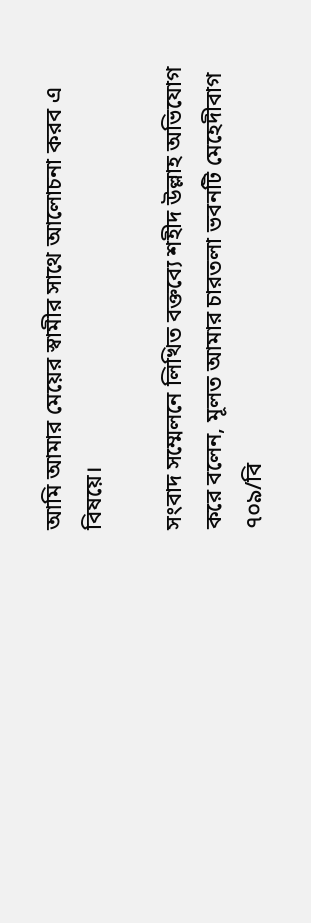আমি আমার মেয়ের স্বামীর সাথে আলোচনা করব এ বিষয়ে।

সংবাদ সম্মেলনে লিখিত বক্তব্যে শহীদ উল্লাহ অভিযোগ করে বলেন, মূলত আমার চারতলা ভবনটি মেহেদীবাগ ৭০৯/বি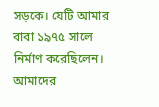সড়কে। যেটি আমার বাবা ১৯৭৫ সালে নির্মাণ করেছিলেন। আমাদের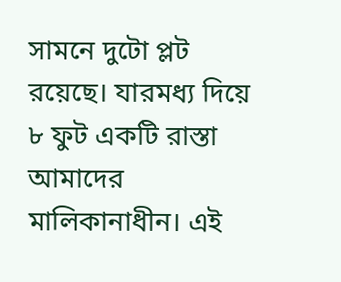সামনে দুটো প্লট রয়েছে। যারমধ্য দিয়ে ৮ ফুট একটি রাস্তা আমাদের মালিকানাধীন। এই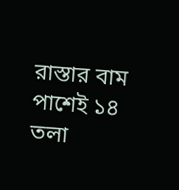রাস্তার বাম পাশেই ১৪ তলা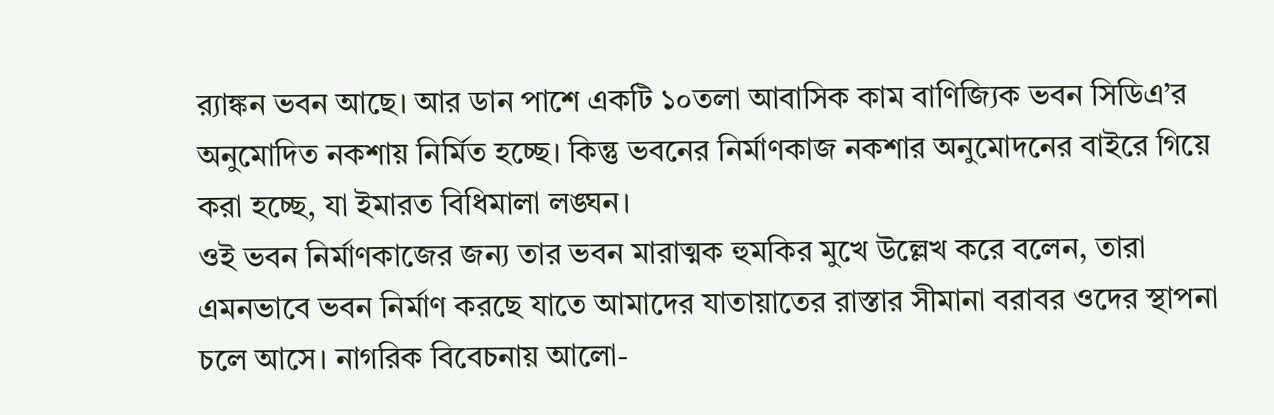র‌্যাঙ্কন ভবন আছে। আর ডান পাশে একটি ১০তলা আবাসিক কাম বাণিজ্যিক ভবন সিডিএ’র অনুমোদিত নকশায় নির্মিত হচ্ছে। কিন্তু ভবনের নির্মাণকাজ নকশার অনুমোদনের বাইরে গিয়ে করা হচ্ছে, যা ইমারত বিধিমালা লঙ্ঘন।
ওই ভবন নির্মাণকাজের জন্য তার ভবন মারাত্মক হুমকির মুখে উল্লেখ করে বলেন, তারা এমনভাবে ভবন নির্মাণ করছে যাতে আমাদের যাতায়াতের রাস্তার সীমানা বরাবর ওদের স্থাপনা চলে আসে। নাগরিক বিবেচনায় আলো-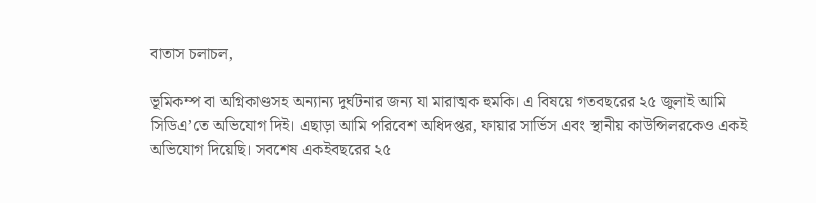বাতাস চলাচল,

ভূমিকম্প বা অগ্নিকাণ্ডসহ অন্যান্য দুর্ঘটনার জন্য যা মারাত্মক হুমকি। এ বিষয়ে গতবছরের ২৫ জুলাই আমি সিডিএ’তে অভিযোগ দিই। এছাড়া আমি পরিবেশ অধিদপ্তর, ফায়ার সার্ভিস এবং স্থানীয় কাউন্সিলরকেও একই অভিযোগ দিয়েছি। সবশেষ একইবছরের ২৫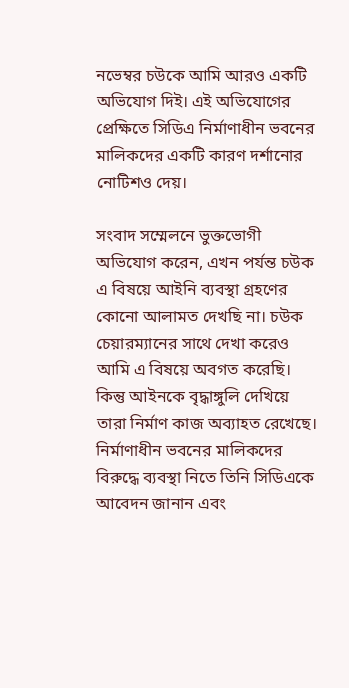নভেম্বর চউকে আমি আরও একটি অভিযোগ দিই। এই অভিযোগের প্রেক্ষিতে সিডিএ নির্মাণাধীন ভবনের মালিকদের একটি কারণ দর্শানোর নোটিশও দেয়।

সংবাদ সম্মেলনে ভুক্তভোগী অভিযোগ করেন, এখন পর্যন্ত চউক এ বিষয়ে আইনি ব্যবস্থা গ্রহণের কোনো আলামত দেখছি না। চউক চেয়ারম্যানের সাথে দেখা করেও আমি এ বিষয়ে অবগত করেছি। কিন্তু আইনকে বৃদ্ধাঙ্গুলি দেখিয়ে তারা নির্মাণ কাজ অব্যাহত রেখেছে। নির্মাণাধীন ভবনের মালিকদের বিরুদ্ধে ব্যবস্থা নিতে তিনি সিডিএকে আবেদন জানান এবং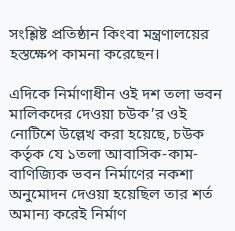সংশ্লিষ্ট প্রতিষ্ঠান কিংবা মন্ত্রণালয়ের হস্তক্ষেপ কামনা করেছেন।

এদিকে নির্মাণাধীন ওই দশ তলা ভবন মালিকদের দেওয়া চউক’র ওই নোটিশে উল্লেখ করা হয়েছে, চউক কর্তৃক যে ১তলা আবাসিক-কাম-বাণিজ্যিক ভবন নির্মাণের নকশা অনুমোদন দেওয়া হয়েছিল তার শর্ত অমান্য করেই নির্মাণ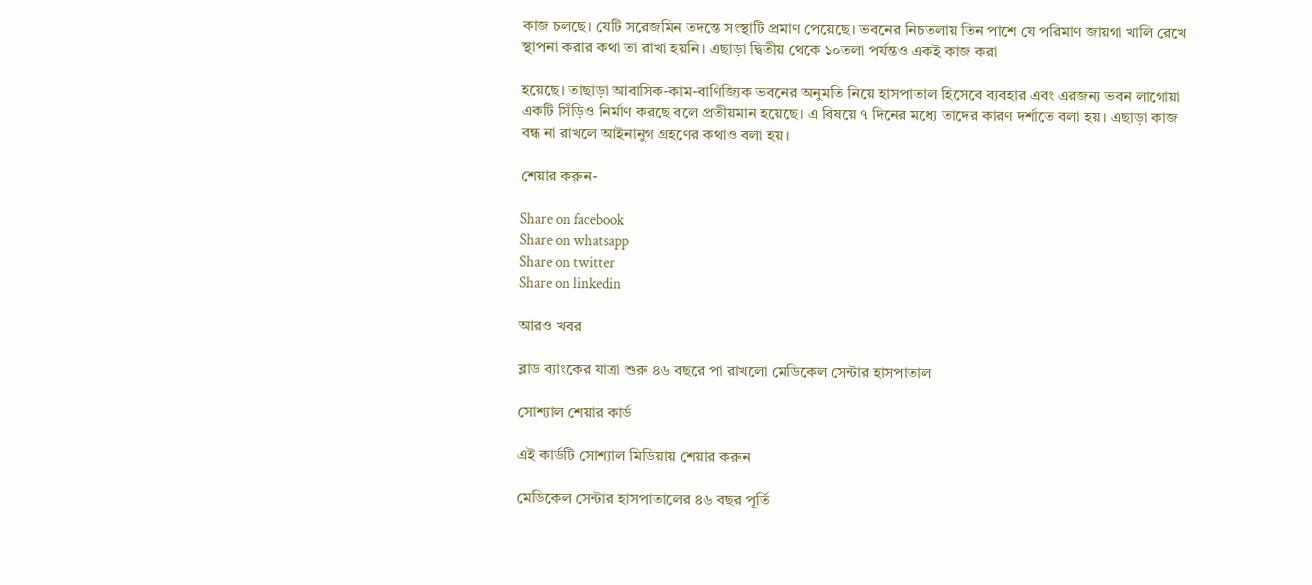কাজ চলছে। যেটি সরেজমিন তদন্তে সংস্থাটি প্রমাণ পেয়েছে। ভবনের নিচতলায় তিন পাশে যে পরিমাণ জায়গা খালি রেখে স্থাপনা করার কথা তা রাখা হয়নি। এছাড়া দ্বিতীয় থেকে ১০তলা পর্যন্তও একই কাজ করা

হয়েছে। তাছাড়া আবাসিক-কাম-বাণিজ্যিক ভবনের অনুমতি নিয়ে হাসপাতাল হিসেবে ব্যবহার এবং এরজন্য ভবন লাগোয়া একটি সিঁড়িও নির্মাণ করছে বলে প্রতীয়মান হয়েছে। এ বিষয়ে ৭ দিনের মধ্যে তাদের কারণ দর্শাতে বলা হয়। এছাড়া কাজ বন্ধ না রাখলে আইনানুগ গ্রহণের কথাও বলা হয়।

শেয়ার করুন-

Share on facebook
Share on whatsapp
Share on twitter
Share on linkedin

আরও খবর

ব্লাড ব্যাংকের যাত্রা শুরু ৪৬ বছরে পা রাখলো মেডিকেল সেন্টার হাসপাতাল

সোশ্যাল শেয়ার কার্ড

এই কার্ডটি সোশ্যাল মিডিয়ায় শেয়ার করুন

মেডিকেল সেন্টার হাসপাতালের ৪৬ বছর পূর্তি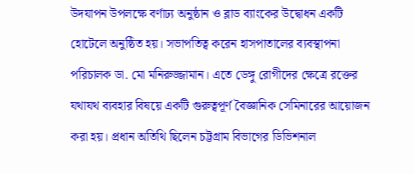উদযাপন উপলক্ষে বর্ণাঢ্য অনুষ্ঠান ও ব্লাড ব্যাংকের উদ্বোধন একটি হোটেলে অনুষ্ঠিত হয়। সভাপতিত্ব করেন হাসপাতালের ব্যবস্থাপনা পরিচালক ডা. মো মনিরুজ্জামান। এতে ডেঙ্গু রোগীদের ক্ষেত্রে রক্তের যথাযথ ব্যবহার বিষয়ে একটি গুরুত্বপূর্ণ বৈজ্ঞানিক সেমিনারের আয়োজন করা হয়। প্রধান অতিথি ছিলেন চট্টগ্রাম বিভাগের ডিভিশনাল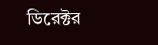ডিরেক্টর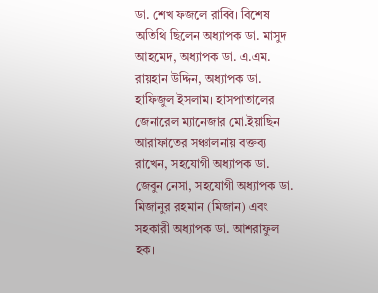ডা. শেখ ফজলে রাব্বি। বিশেষ অতিথি ছিলেন অধ্যাপক ডা. মাসুদ আহমেদ, অধ্যাপক ডা. এ.এম. রায়হান উদ্দিন, অধ্যাপক ডা. হাফিজুল ইসলাম। হাসপাতালের জেনারেল ম্যানেজার মো.ইয়াছিন আরাফাতের সঞ্চালনায় বক্তব্য রাখেন, সহযোগী অধ্যাপক ডা. জেবুন নেসা, সহযোগী অধ্যাপক ডা. মিজানুর রহমান (মিজান) এবং সহকারী অধ্যাপক ডা. আশরাফুল হক।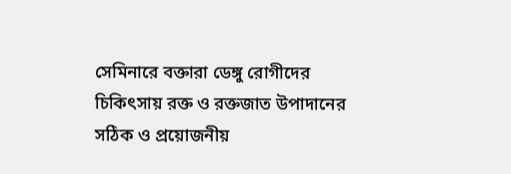সেমিনারে বক্তারা ডেঙ্গু রোগীদের চিকিৎসায় রক্ত ও রক্তজাত উপাদানের সঠিক ও প্রয়োজনীয়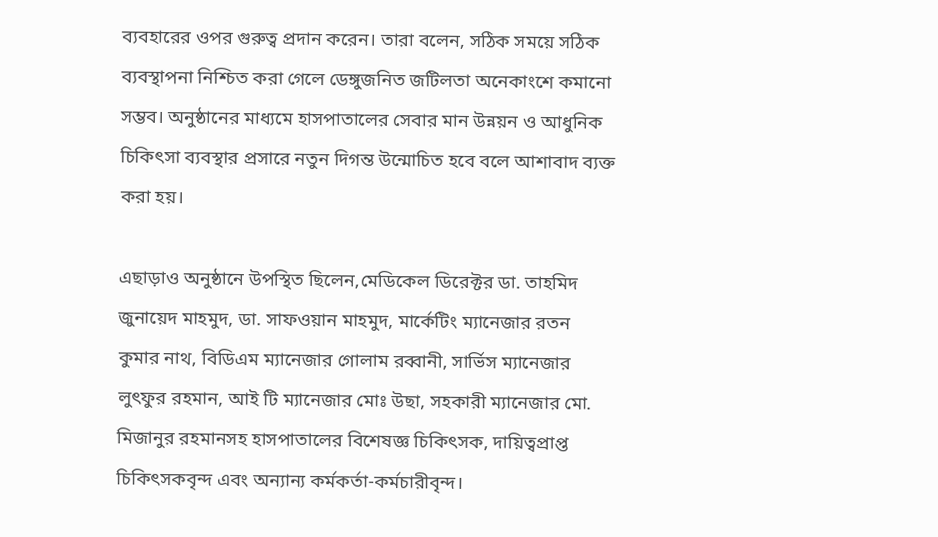ব্যবহারের ওপর গুরুত্ব প্রদান করেন। তারা বলেন, সঠিক সময়ে সঠিক ব্যবস্থাপনা নিশ্চিত করা গেলে ডেঙ্গুজনিত জটিলতা অনেকাংশে কমানো সম্ভব। অনুষ্ঠানের মাধ্যমে হাসপাতালের সেবার মান উন্নয়ন ও আধুনিক চিকিৎসা ব্যবস্থার প্রসারে নতুন দিগন্ত উন্মোচিত হবে বলে আশাবাদ ব্যক্ত করা হয়।

এছাড়াও অনুষ্ঠানে উপস্থিত ছিলেন,মেডিকেল ডিরেক্টর ডা. তাহমিদ জুনায়েদ মাহমুদ, ডা. সাফওয়ান মাহমুদ, মার্কেটিং ম্যানেজার রতন কুমার নাথ, বিডিএম ম্যানেজার গোলাম রব্বানী, সার্ভিস ম্যানেজার লুৎফুর রহমান, আই টি ম্যানেজার মোঃ উছা, সহকারী ম্যানেজার মো. মিজানুর রহমানসহ হাসপাতালের বিশেষজ্ঞ চিকিৎসক, দায়িত্বপ্রাপ্ত চিকিৎসকবৃন্দ এবং অন্যান্য কর্মকর্তা-কর্মচারীবৃন্দ।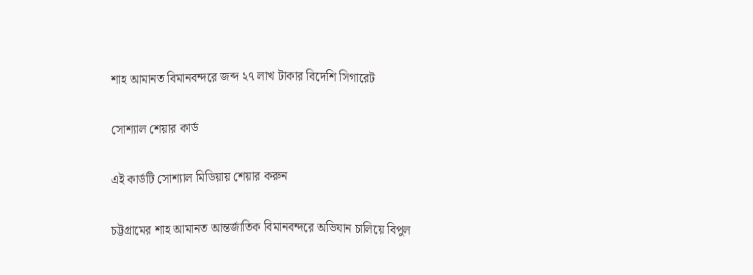শাহ আমানত বিমানবন্দরে জব্দ ২৭ লাখ টাকার বিদেশি সিগারেট

সোশ্যাল শেয়ার কার্ড

এই কার্ডটি সোশ্যাল মিডিয়ায় শেয়ার করুন

চট্টগ্রামের শাহ আমানত আন্তর্জাতিক বিমানবন্দরে অভিযান চালিয়ে বিপুল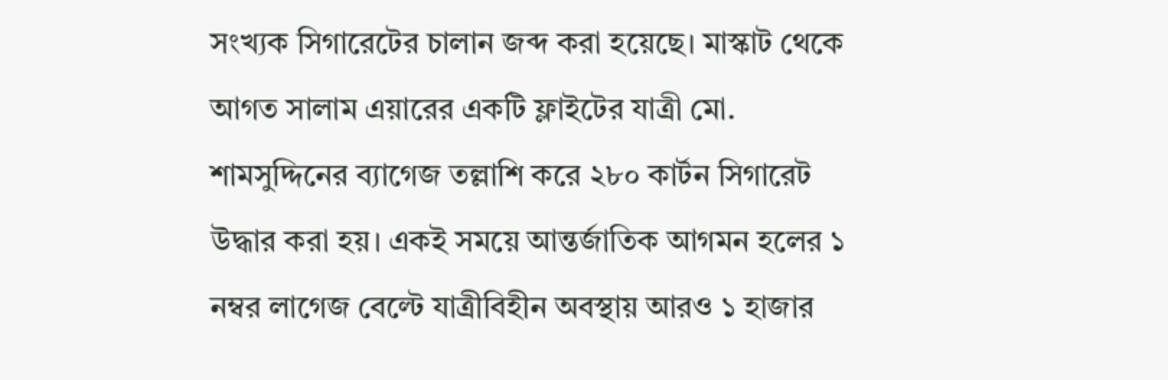সংখ্যক সিগারেটের চালান জব্দ করা হয়েছে। মাস্কাট থেকে আগত সালাম এয়ারের একটি ফ্লাইটের যাত্রী মো. শামসুদ্দিনের ব্যাগেজ তল্লাশি করে ২৮০ কার্টন সিগারেট উদ্ধার করা হয়। একই সময়ে আন্তর্জাতিক আগমন হলের ১ নম্বর লাগেজ বেল্টে যাত্রীবিহীন অবস্থায় আরও ১ হাজার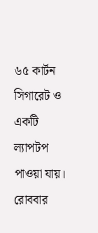৬৫ কার্টন সিগারেট ও একটি ল্যাপটপ পাওয়া যায়। রোববার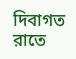দিবাগত রাতে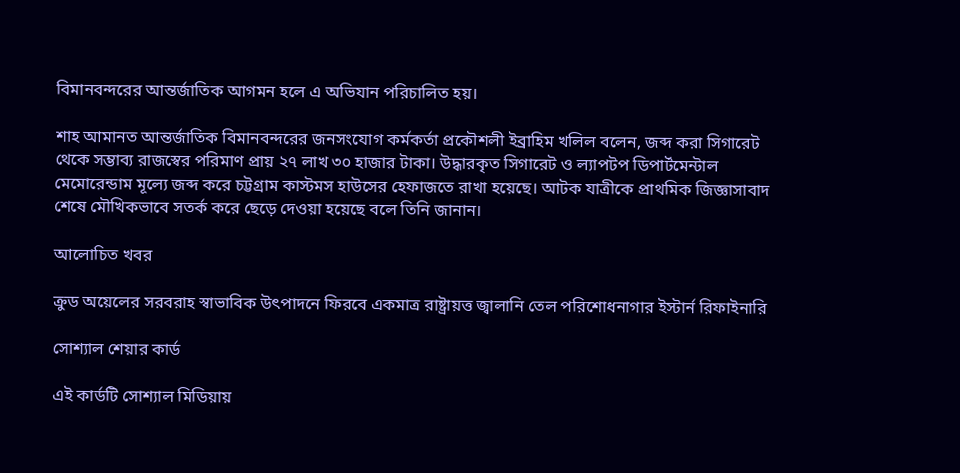বিমানবন্দরের আন্তর্জাতিক আগমন হলে এ অভিযান পরিচালিত হয়।

শাহ আমানত আন্তর্জাতিক বিমানবন্দরের জনসংযোগ কর্মকর্তা প্রকৌশলী ইব্রাহিম খলিল বলেন, জব্দ করা সিগারেট থেকে সম্ভাব্য রাজস্বের পরিমাণ প্রায় ২৭ লাখ ৩০ হাজার টাকা। উদ্ধারকৃত সিগারেট ও ল্যাপটপ ডিপার্টমেন্টাল মেমোরেন্ডাম মূল্যে জব্দ করে চট্টগ্রাম কাস্টমস হাউসের হেফাজতে রাখা হয়েছে। আটক যাত্রীকে প্রাথমিক জিজ্ঞাসাবাদ শেষে মৌখিকভাবে সতর্ক করে ছেড়ে দেওয়া হয়েছে বলে তিনি জানান।

আলোচিত খবর

ক্রুড অয়েলের সরবরাহ স্বাভাবিক উৎপাদনে ফিরবে একমাত্র রাষ্ট্রায়ত্ত জ্বালানি তেল পরিশোধনাগার ইস্টার্ন রিফাইনারি

সোশ্যাল শেয়ার কার্ড

এই কার্ডটি সোশ্যাল মিডিয়ায়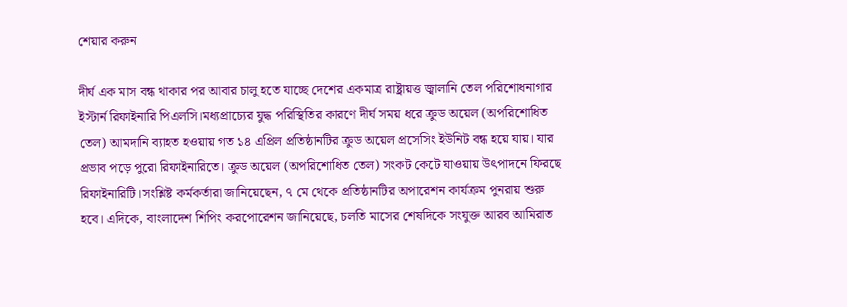শেয়ার করুন

দীর্ঘ এক মাস বন্ধ থাকার পর আবার চালু হতে যাচ্ছে দেশের একমাত্র রাষ্ট্রায়ত্ত জ্বালানি তেল পরিশোধনাগার ইস্টার্ন রিফাইনারি পিএলসি।মধ্যপ্রাচ্যের যুদ্ধ পরিস্থিতির কারণে দীর্ঘ সময় ধরে ক্রুড অয়েল (অপরিশোধিত তেল) আমদানি ব্যাহত হওয়ায় গত ১৪ এপ্রিল প্রতিষ্ঠানটির ক্রুড অয়েল প্রসেসিং ইউনিট বন্ধ হয়ে যায়। যার প্রভাব পড়ে পুরো রিফাইনারিতে। ক্রুড অয়েল (অপরিশোধিত তেল) সংকট কেটে যাওয়ায় উৎপাদনে ফিরছে রিফাইনারিটি।সংশ্লিষ্ট কর্মকর্তারা জানিয়েছেন, ৭ মে থেকে প্রতিষ্ঠানটির অপারেশন কার্যক্রম পুনরায় শুরু হবে। এদিকে, বাংলাদেশ শিপিং করপোরেশন জানিয়েছে, চলতি মাসের শেষদিকে সংযুক্ত আরব আমিরাত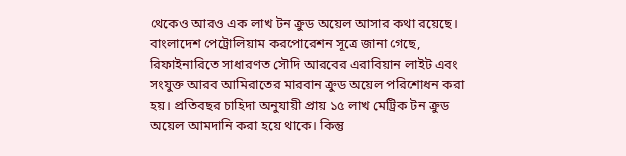থেকেও আরও এক লাখ টন ক্রুড অয়েল আসার কথা রয়েছে।
বাংলাদেশ পেট্রোলিয়াম করপোরেশন সূত্রে জানা গেছে, রিফাইনারিতে সাধারণত সৌদি আরবের এরাবিয়ান লাইট এবং সংযুক্ত আরব আমিরাতের মারবান ক্রুড অয়েল পরিশোধন করা হয়। প্রতিবছর চাহিদা অনুযায়ী প্রায় ১৫ লাখ মেট্রিক টন ক্রুড অয়েল আমদানি করা হয়ে থাকে। কিন্তু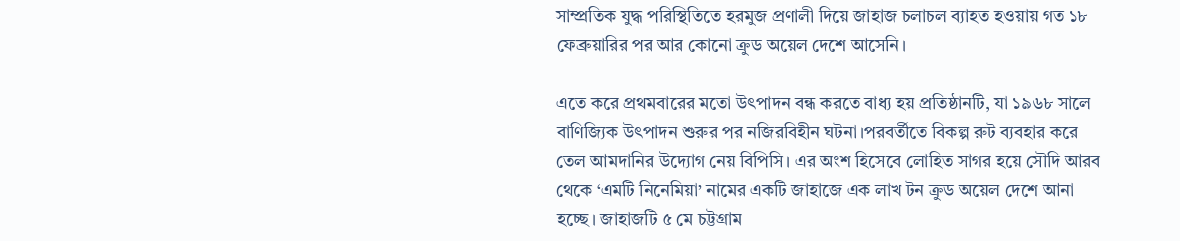সাম্প্রতিক যুদ্ধ পরিস্থিতিতে হরমুজ প্রণালী দিয়ে জাহাজ চলাচল ব্যাহত হওয়ায় গত ১৮ ফেব্রুয়ারির পর আর কোনো ক্রুড অয়েল দেশে আসেনি।

এতে করে প্রথমবারের মতো উৎপাদন বন্ধ করতে বাধ্য হয় প্রতিষ্ঠানটি, যা ১৯৬৮ সালে বাণিজ্যিক উৎপাদন শুরুর পর নজিরবিহীন ঘটনা।পরবর্তীতে বিকল্প রুট ব্যবহার করে তেল আমদানির উদ্যোগ নেয় বিপিসি। এর অংশ হিসেবে লোহিত সাগর হয়ে সৌদি আরব থেকে ‘এমটি নিনেমিয়া’ নামের একটি জাহাজে এক লাখ টন ক্রুড অয়েল দেশে আনা হচ্ছে। জাহাজটি ৫ মে চট্টগ্রাম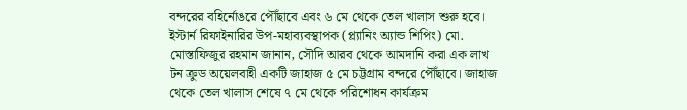বন্দরের বহির্নোঙরে পৌঁছাবে এবং ৬ মে থেকে তেল খালাস শুরু হবে। ইস্টার্ন রিফাইনারির উপ-মহাব্যবস্থাপক (প্ল্যানিং অ্যান্ড শিপিং) মো. মোস্তাফিজুর রহমান জানান, সৌদি আরব থেকে আমদানি করা এক লাখ টন ক্রুড অয়েলবাহী একটি জাহাজ ৫ মে চট্টগ্রাম বন্দরে পৌঁছাবে। জাহাজ থেকে তেল খালাস শেষে ৭ মে থেকে পরিশোধন কার্যক্রম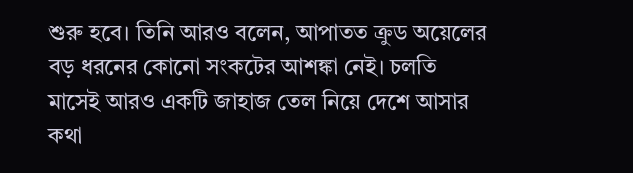শুরু হবে। তিনি আরও বলেন, আপাতত ক্রুড অয়েলের বড় ধরনের কোনো সংকটের আশঙ্কা নেই। চলতি মাসেই আরও একটি জাহাজ তেল নিয়ে দেশে আসার কথা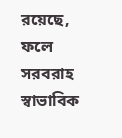রয়েছে, ফলে সরবরাহ স্বাভাবিক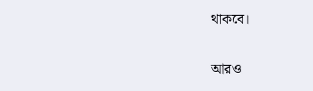থাকবে।

আরও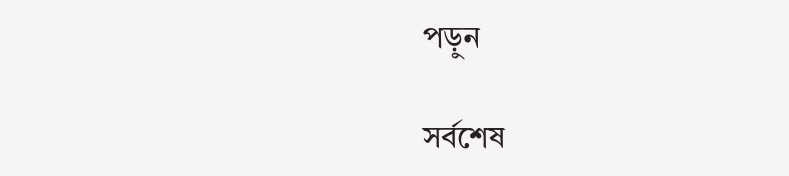পড়ুন

সর্বশেষ